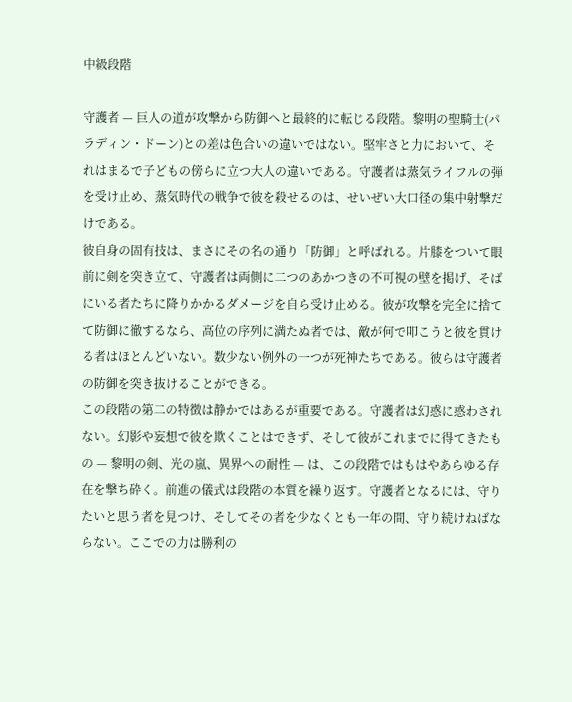中級段階

守護者 — 巨人の道が攻撃から防御へと最終的に転じる段階。黎明の聖騎士(パラディン・ドーン)との差は色合いの違いではない。堅牢さと力において、それはまるで子どもの傍らに立つ大人の違いである。守護者は蒸気ライフルの弾を受け止め、蒸気時代の戦争で彼を殺せるのは、せいぜい大口径の集中射撃だけである。
彼自身の固有技は、まさにその名の通り「防御」と呼ばれる。片膝をついて眼前に剣を突き立て、守護者は両側に二つのあかつきの不可視の壁を掲げ、そばにいる者たちに降りかかるダメージを自ら受け止める。彼が攻撃を完全に捨てて防御に徹するなら、高位の序列に満たぬ者では、敵が何で叩こうと彼を貫ける者はほとんどいない。数少ない例外の一つが死神たちである。彼らは守護者の防御を突き抜けることができる。
この段階の第二の特徴は静かではあるが重要である。守護者は幻惑に惑わされない。幻影や妄想で彼を欺くことはできず、そして彼がこれまでに得てきたもの — 黎明の剣、光の嵐、異界への耐性 — は、この段階ではもはやあらゆる存在を撃ち砕く。前進の儀式は段階の本質を繰り返す。守護者となるには、守りたいと思う者を見つけ、そしてその者を少なくとも一年の間、守り続けねばならない。ここでの力は勝利の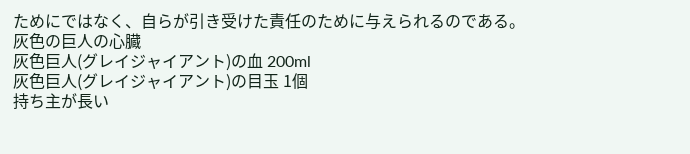ためにではなく、自らが引き受けた責任のために与えられるのである。
灰色の巨人の心臓
灰色巨人(グレイジャイアント)の血 200ml
灰色巨人(グレイジャイアント)の目玉 1個
持ち主が長い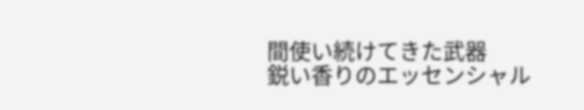間使い続けてきた武器
鋭い香りのエッセンシャル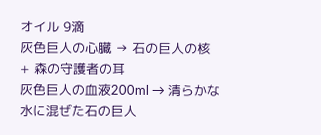オイル 9滴
灰色巨人の心臓 → 石の巨人の核 + 森の守護者の耳
灰色巨人の血液200ml → 清らかな水に混ぜた石の巨人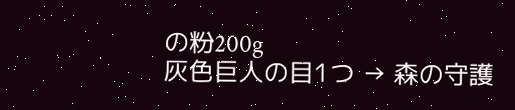の粉200g
灰色巨人の目1つ → 森の守護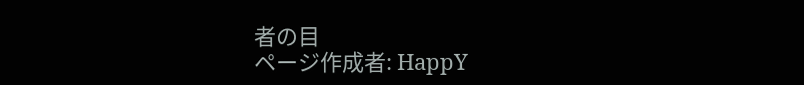者の目
ページ作成者: HappY